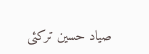صیاد حسین ترکئی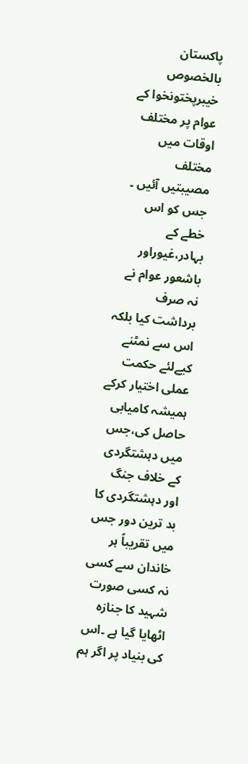پاکستان بالخصوص خیبرپختونخوا کے عوام پر مختلف اوقات میں مختلف مصیبتیں آئیں ۔ جس کو اس خطے کے بہادر،غیوراور باشعور عوام نے نہ صرف برداشت کیا بلکہ اس سے نمٹنے کیےلئے حکمت عملی اختیار کرکے ہمیشہ کامیابی حاصل کی،جس میں دہشتگردی کے خلاف جنگ اور دہشتگردی کا بد ترین دور جس میں تقریباً ہر خاندان سے کسی نہ کسی صورت شہید کا جنازہ اٹھایا گیا ہے ۔اس کی بنیاد پر اگر ہم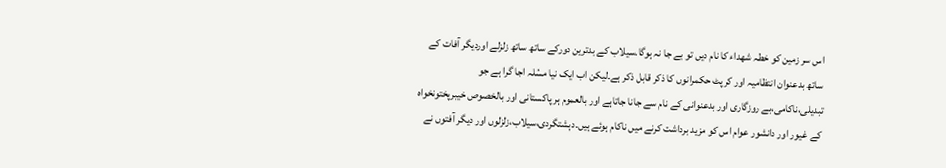اس سر زمین کو خطہ شھداء کا نام دیں تو بے جا نہ ہوگا۔سیلاب کے بدترین دورکے ساتھ ساتھ زلزلے اوردیگر آفات کے ساتھ بدعنوان انتظامیہ اور کرپٹ حکمرانوں کا ذکر قابل ذکر ہے۔لیکن اب ایک نیا مسٔلہ اجا گرا ہے جو تبدیلی،ناکامی،بے روزگاری اور بدعنوانی کے نام سے جانا جاتاہے اور بالعموم ہر پاکستانی اور بالخصوص خیبرپختونخواہ کے غیور اور دانشور عوام اس کو مزید برداشت کرنے میں ناکام ہوئے ہیں۔دہشتگردی،سیلاب،زلزلوں اور دیگر آفتوں نے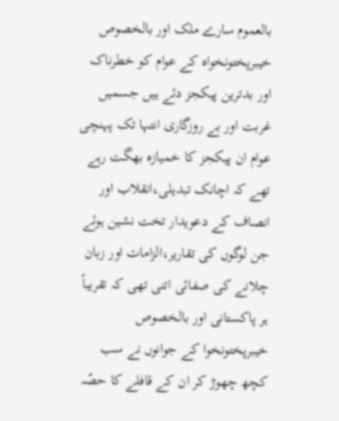بالعموم سارے ملک اور بالخصوص خیبرپختونخواہ کے عوام کو خطرناک اور بدترین پیکجز دئے ہیں جسمیں غربت اور بے روزگاری انتہا تک پہنچی عوام ان پیکجز کا خمیازہ بھگت رہے تھے کہ اچانک تبدیلی،انقلاب اور انصاف کے دعویدار تخت نشین ہوئے جن لوگوں کی تقاریر،الزامات اور زبان چلانے کی صفائی اتنی تھی کہ تقریباً ہر پاکستانی اور بالخصوص خیبرپختونخوا کے جوانوں نے سب کچھ چھوڑ کر ان کے قافلے کا حصّہ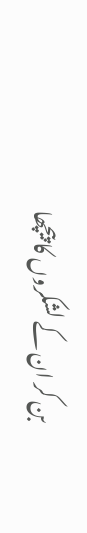بن کر ان کے لشکروں کا پیچھا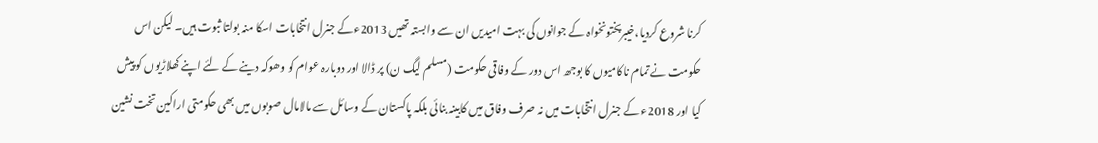کرنا شروع کردیا،خیبرپختونخواہ کے جوانوں کی بہت امیدیں ان سے وابستہ تھیں 2013ءکے جنرل انتخابات اسکا منہ بولتا ثبوت ہیں۔ لیکن اس حکومت نے تمام ناکامیوں کا بوجھ اس دور کے وفاقی حکومت (مسلم لیگ ن) پر ڈالا اور دوبارہ عوام کو وھوکہ دینے کے لئے اپنے کھلاڑیوں کو پیش کیا اور 2018ء کے جنرل انتخابات میں نہ صرف وفاق میں کابینہ بنائی بلکہ پاکستان کے وسائل سے مالامال صوبوں میں بھی حکومتی اراکین تخت نشین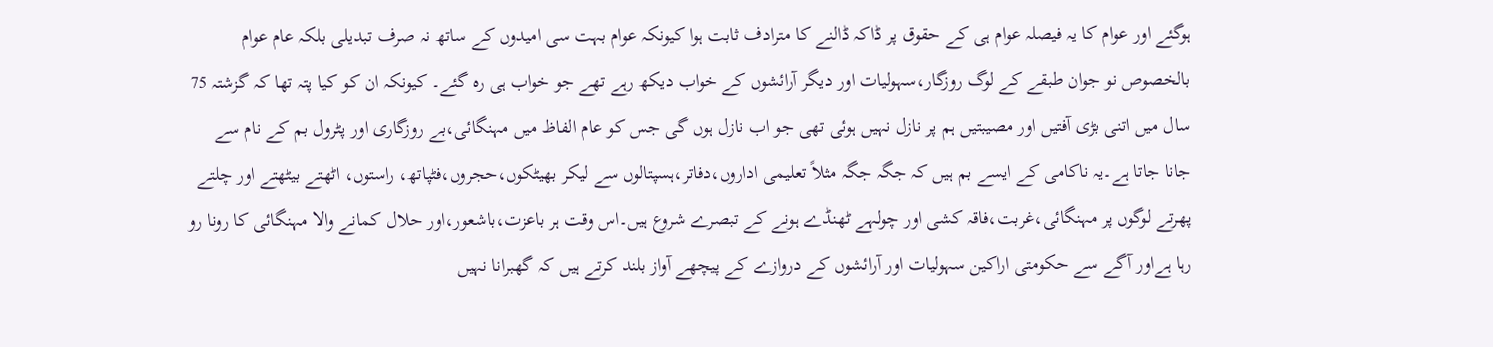ہوگئے اور عوام کا یہ فیصلہ عوام ہی کے حقوق پر ڈاکہ ڈالنے کا مترادف ثابت ہوا کیونکہ عوام بہت سی امیدوں کے ساتھ نہ صرف تبدیلی بلکہ عام عوام بالخصوص نو جوان طبقے کے لوگ روزگار،سہولیات اور دیگر آرائشوں کے خواب دیکھ رہے تھے جو خواب ہی رہ گئے۔ کیونکہ ان کو کیا پتہ تھا کہ گزشتہ 75 سال میں اتنی بڑی آفتیں اور مصیبتیں ہم پر نازل نہیں ہوئی تھی جو اب نازل ہوں گی جس کو عام الفاظ میں مہنگائی،بے روزگاری اور پٹرول بم کے نام سے جانا جاتا ہے۔یہ ناکامی کے ایسے بم ہیں کہ جگہ جگہ مثلاً تعلیمی اداروں،دفاتر،ہسپتالوں سے لیکر بھیٹکوں،حجروں،فٹپاتھ، راستوں، اٹھتے بیٹھتے اور چلتے پھرتے لوگوں پر مہنگائی،غربت،فاقہ کشی اور چولہے ٹھنڈے ہونے کے تبصرے شروع ہیں۔اس وقت ہر باعزت،باشعور،اور حلال کمانے والا مہنگائی کا رونا رو رہا ہےاور آگے سے حکومتی اراکین سہولیات اور آرائشوں کے دروازے کے پیچھے آواز بلند کرتے ہیں کہ گھبرانا نہیں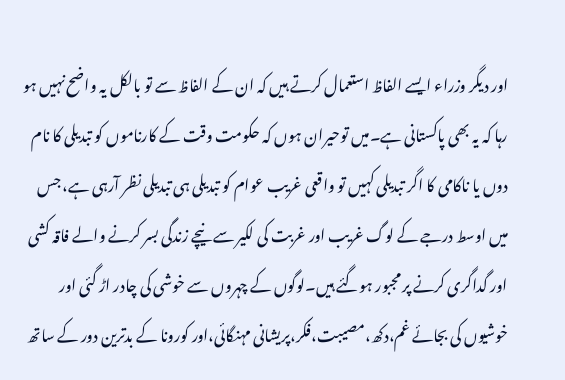اور دیگر وزراء ایسے الفاظ استعمال کرتے ہیں کہ ان کے الفاظ سے تو بالکل یہ واضح نہیں ہو رہا کہ یہ بھی پاکستانی ہے۔میں توحیران ہوں کہ حکومت وقت کے کارناموں کو تبدیلی کا نام دوں یا ناکامی کا اگر تبدیلی کہیں تو واقعی غریب عوام کو تبدیلی ہی تبدیلی نظر آرہی ہے، جس میں اوسط درجے کے لوگ غریب اور غربت کی لکیر سے نیچے زندگی بسر کرنے والے فاقہ کشی اور گداگری کرنے پر مجبور ہوگئے ہیں۔لوگوں کے چہروں سے خوشی کی چادر اڑ گئی اور خوشیوں کی بجائے غم،دکھ،مصیبت،فکر،پریشانی مہنگائی،اور کورونا کے بدترین دور کے ساتھ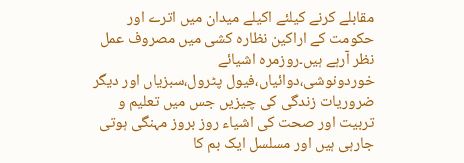مقابلے کرنے کیلئے اکیلے میدان میں اترے اور حکومت کے اراکین نظارہ کشی میں مصروف عمل نظر آرہے ہیں۔روزمرہ اشیائے خوردونوشی،دوائیاں،فیول پٹرول،سبزیاں اور دیگر ضروریات زندگی کی چیزیں جس میں تعلیم و تربیت اور صحت کی اشیاء روز بروز مہنگی ہوتی جارہی ہیں اور مسلسل ایک بم کا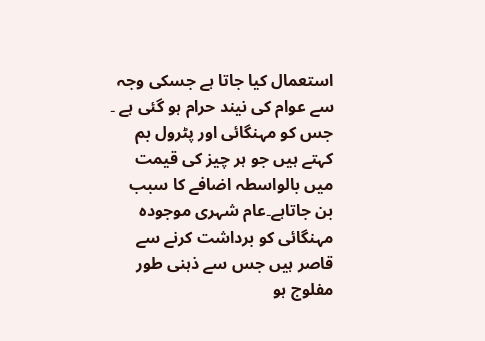استعمال کیا جاتا ہے جسکی وجہ سے عوام کی نیند حرام ہو گئی ہے ۔ جس کو مہنگائی اور پٹرول بم کہتے ہیں جو ہر چیز کی قیمت میں بالواسطہ اضافے کا سبب بن جاتاہے۔عام شہری موجودہ مہنگائی کو برداشت کرنے سے قاصر ہیں جس سے ذہنی طور مفلوج ہو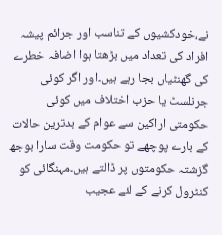نے،خودکشیوں کے تناسب اور جرائم پیشہ افراد کی تعداد میں بڑھتا ہوا اضافہ خطرے کی گھنٹیاں بجا رہے ہیں۔اور اگر کوئی جرنلسٹ یا حزب اختلاف میں کوئی حکومتی اراکین سے عوام کے بدترین حالات کے بارے پوچھے تو حکومت وقت سارا بوجھ گزشتہ حکومتوں پر ڈالتے ہیں۔مہنگائی کو کنٹرول کرنے کے لئے عجیب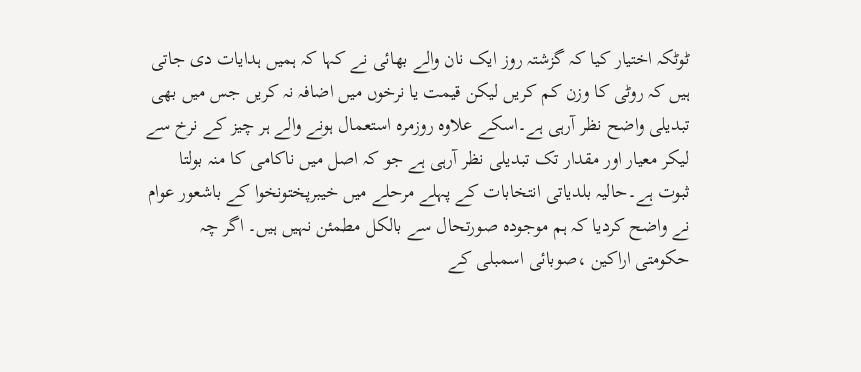ٹوٹکہ اختیار کیا کہ گزشتہ روز ایک نان والے بھائی نے کہا کہ ہمیں ہدایات دی جاتی ہیں کہ روٹی کا وزن کم کریں لیکن قیمت یا نرخوں میں اضافہ نہ کریں جس میں بھی تبدیلی واضح نظر آرہی ہے۔اسکے علاوہ روزمرہ استعمال ہونے والے ہر چیز کے نرخ سے لیکر معیار اور مقدار تک تبدیلی نظر آرہی ہے جو کہ اصل میں ناکامی کا منہ بولتا ثبوت ہے۔حالیہ بلدیاتی انتخابات کے پہلے مرحلے میں خیبرپختونخوا کے باشعور عوام نے واضح کردیا کہ ہم موجودہ صورتحال سے بالکل مطمئن نہیں ہیں۔ اگر چہ حکومتی اراکین ،صوبائی اسمبلی کے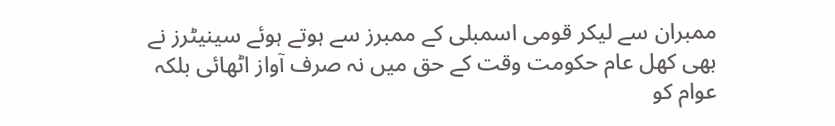ممبران سے لیکر قومی اسمبلی کے ممبرز سے ہوتے ہوئے سینیٹرز نے بھی کھل عام حکومت وقت کے حق میں نہ صرف آواز اٹھائی بلکہ عوام کو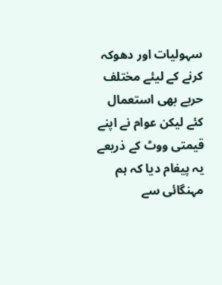سہولیات اور دھوکہ کرنے کے لیئے مختلف حربے بھی استعمال کئے لیکن عوام نے اپنے قیمتی ووٹ کے ذریعے یہ پیغام دیا کہ ہم مہنگائی سے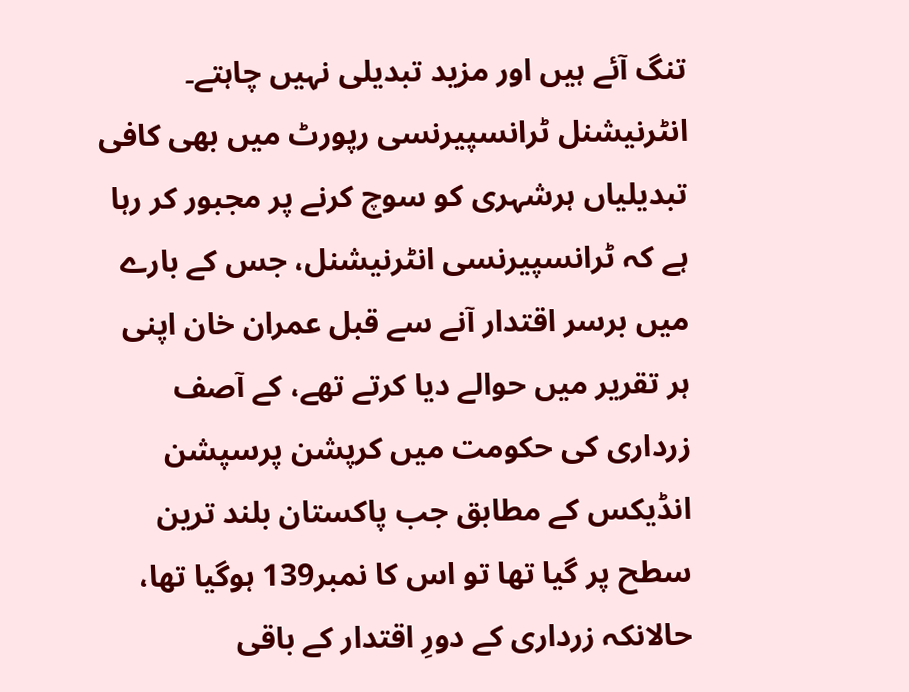تنگ آئے ہیں اور مزید تبدیلی نہیں چاہتے۔
انٹرنیشنل ٹرانسپیرنسی رپورٹ میں بھی کافی تبدیلیاں ہرشہری کو سوچ کرنے پر مجبور کر رہا ہے کہ ٹرانسپیرنسی انٹرنیشنل، جس کے بارے میں برسر اقتدار آنے سے قبل عمران خان اپنی ہر تقریر میں حوالے دیا کرتے تھے، کے آصف زرداری کی حکومت میں کرپشن پرسپشن انڈیکس کے مطابق جب پاکستان بلند ترین سطح پر گیا تھا تو اس کا نمبر139 ہوگیا تھا، حالانکہ زرداری کے دورِ اقتدار کے باقی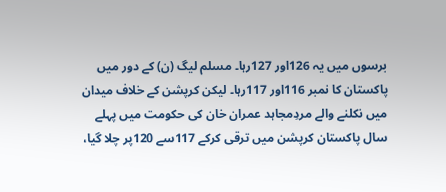برسوں میں یہ 126اور 127رہا۔ مسلم لیگ (ن) کے دور میں پاکستان کا نمبر 116اور 117رہا۔ لیکن کرپشن کے خلاف میدان میں نکلنے والے مردِمجاہد عمران خان کی حکومت میں پہلے سال پاکستان کرپشن میں ترقی کرکے 117سے 120پر چلا گیا،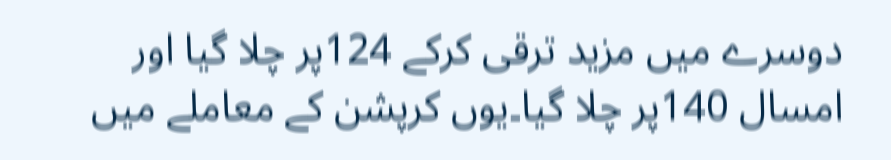دوسرے میں مزید ترقی کرکے 124پر چلا گیا اور امسال 140پر چلا گیا۔یوں کرپشن کے معاملے میں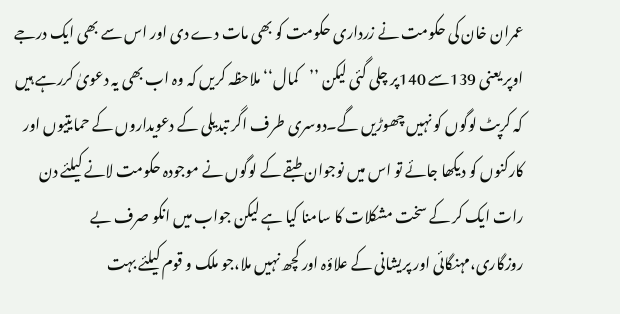عمران خان کی حکومت نے زرداری حکومت کو بھی مات دے دی اور اس سے بھی ایک درجے اوپر یعنی 139سے 140پر چلی گئی لیکن ’’کمال‘‘ملاحظہ کریں کہ وہ اب بھی یہ دعویٰ کررہے ہیں کہ کرپٹ لوگوں کو نہیں چھوڑیں گے۔دوسری طرف اگر تبدیلی کے دعویداروں کے حمایتیوں اور کارکنوں کو دیکھا جائے تو اس میں نوجوان طبقے کے لوگوں نے موجودہ حکومت لانے کیلئے دن رات ایک کر کے سخت مشکلات کا سامنا کیا ہے لیکن جواب میں انکو صرف بے روزگاری،مہنگائی اور پریشانی کے علاؤہ اور کچھ نہیں ملا،جو ملک و قوم کیلئے بہت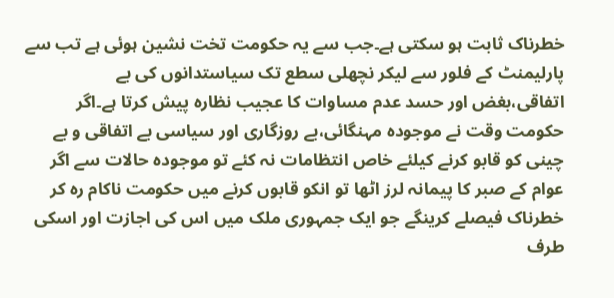خطرناک ثابت ہو سکتی ہے۔جب سے یہ حکومت تخت نشین ہوئی ہے تب سے پارلیمنٹ کے فلور سے لیکر نچھلی سطع تک سیاستدانوں کی بے اتفاقی،بغض اور حسد عدم مساوات کا عجیب نظارہ پیش کرتا ہے۔اگر حکومت وقت نے موجودہ مہنگائی،بے روزگاری اور سیاسی بے اتفاقی و بے چینی کو قابو کرنے کیلئے خاص انتظامات نہ کئے تو موجودہ حالات سے اگر عوام کے صبر کا پیمانہ لرز اٹھا تو انکو قابوں کرنے میں حکومت ناکام رہ کر خطرناک فیصلے کرینگے جو ایک جمہوری ملک میں اس کی اجازت اور اسکی طرف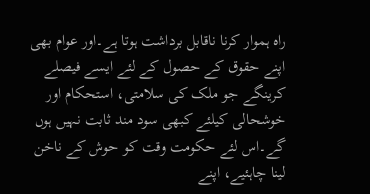راہ ہموار کرنا ناقابل برداشت ہوتا ہے۔اور عوام بھی اپنے حقوق کے حصول کے لئے ایسے فیصلے کرینگے جو ملک کی سلامتی، استحکام اور خوشحالی کیلئے کبھی سود مند ثابت نہیں ہوں گے۔اس لئے حکومت وقت کو حوش کے ناخن لینا چاہئیے، اپنے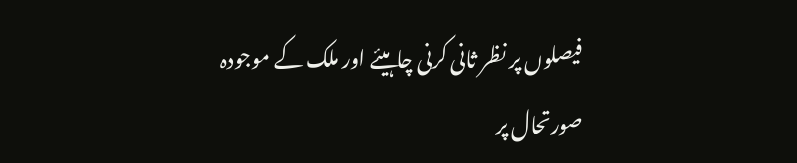فیصلوں پر نظر ثانی کرنی چاہیئے اور ملک کے موجودہ صورتحال پر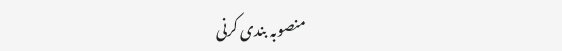منصوبہ بندی کرنی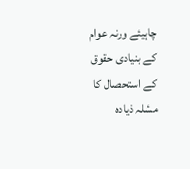چاہیئے ورنہ عوام کے بنیادی حقوق کے استحصال کا مسٔلہ ذیادہ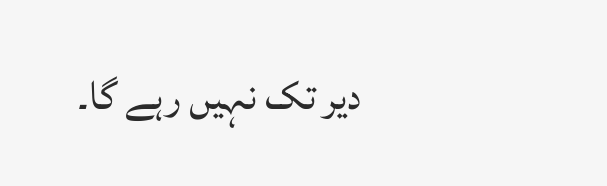دیر تک نہیں رہے گا۔